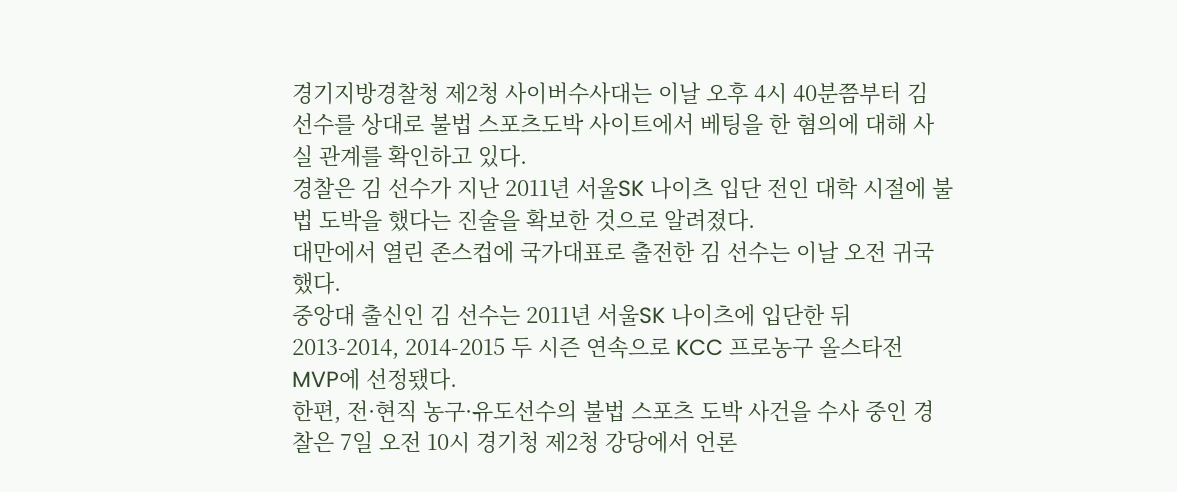경기지방경찰청 제2청 사이버수사대는 이날 오후 4시 40분쯤부터 김 선수를 상대로 불법 스포츠도박 사이트에서 베팅을 한 혐의에 대해 사실 관계를 확인하고 있다.
경찰은 김 선수가 지난 2011년 서울SK 나이츠 입단 전인 대학 시절에 불법 도박을 했다는 진술을 확보한 것으로 알려졌다.
대만에서 열린 존스컵에 국가대표로 출전한 김 선수는 이날 오전 귀국했다.
중앙대 출신인 김 선수는 2011년 서울SK 나이츠에 입단한 뒤 2013-2014, 2014-2015 두 시즌 연속으로 KCC 프로농구 올스타전 MVP에 선정됐다.
한편, 전·현직 농구·유도선수의 불법 스포츠 도박 사건을 수사 중인 경찰은 7일 오전 10시 경기청 제2청 강당에서 언론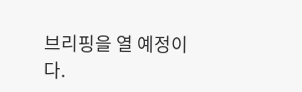브리핑을 열 예정이다.